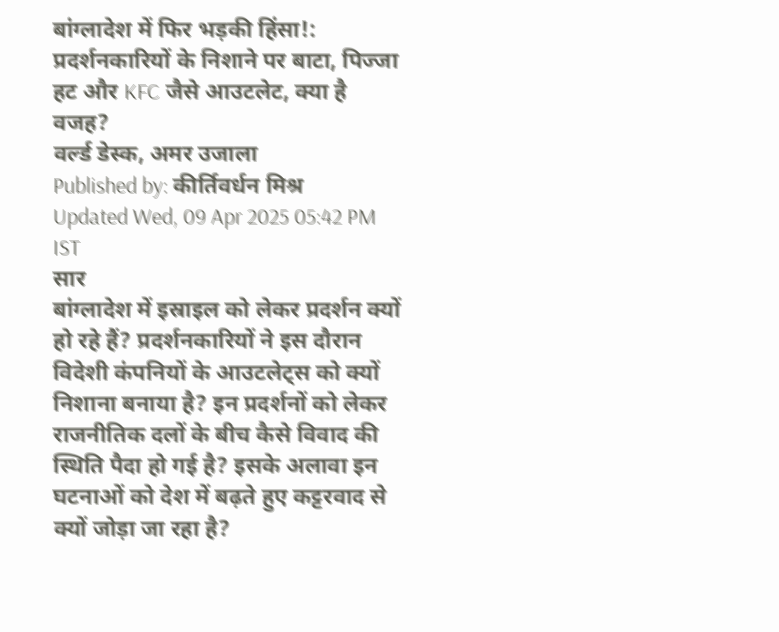बांग्लादेश में फिर भड़की हिंसा!: प्रदर्शनकारियों के निशाने पर बाटा, पिज्जा हट और KFC जैसे आउटलेट, क्या है वजह?
वर्ल्ड डेस्क, अमर उजाला
Published by: कीर्तिवर्धन मिश्र
Updated Wed, 09 Apr 2025 05:42 PM IST
सार
बांग्लादेश में इस्राइल को लेकर प्रदर्शन क्यों हो रहे हैं? प्रदर्शनकारियों ने इस दौरान विदेशी कंपनियों के आउटलेट्स को क्यों निशाना बनाया है? इन प्रदर्शनों को लेकर राजनीतिक दलों के बीच कैसे विवाद की स्थिति पैदा हो गई है? इसके अलावा इन घटनाओं को देश में बढ़ते हुए कट्टरवाद से क्यों जोड़ा जा रहा है?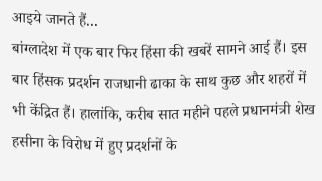आइये जानते हैं...
बांग्लादेश में एक बार फिर हिंसा की खबरें सामने आई हैं। इस बार हिंसक प्रदर्शन राजधानी ढाका के साथ कुछ और शहरों में भी केंद्रित हैं। हालांकि, करीब सात महीने पहले प्रधानमंत्री शेख हसीना के विरोध में हुए प्रदर्शनों के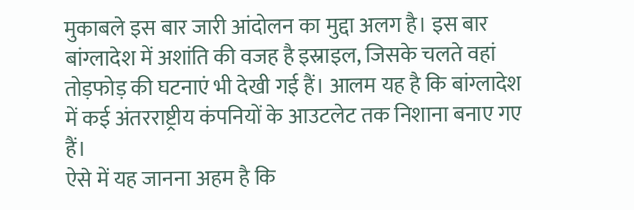मुकाबले इस बार जारी आंदोलन का मुद्दा अलग है। इस बार बांग्लादेश में अशांति की वजह है इस्राइल, जिसके चलते वहां तोड़फोड़ की घटनाएं भी देखी गई हैं। आलम यह है कि बांग्लादेश में कई अंतरराष्ट्रीय कंपनियों के आउटलेट तक निशाना बनाए गए हैं।
ऐसे में यह जानना अहम है कि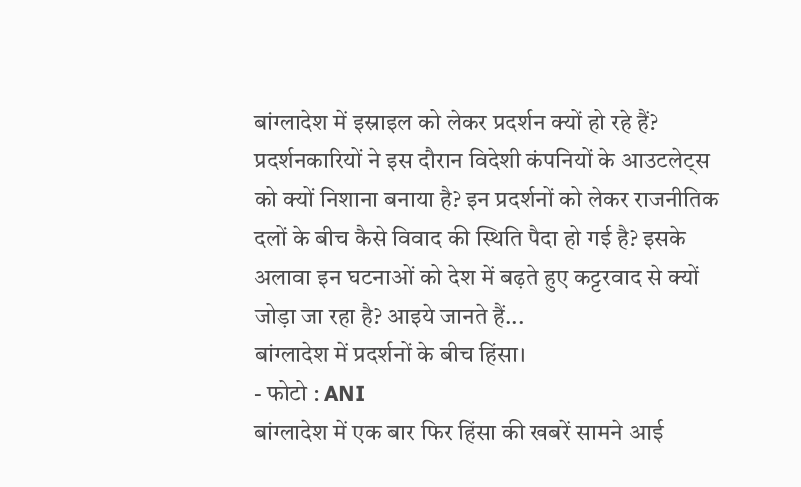बांग्लादेश में इस्राइल को लेकर प्रदर्शन क्यों हो रहे हैं? प्रदर्शनकारियों ने इस दौरान विदेशी कंपनियों के आउटलेट्स को क्यों निशाना बनाया है? इन प्रदर्शनों को लेकर राजनीतिक दलों के बीच कैसे विवाद की स्थिति पैदा हो गई है? इसके अलावा इन घटनाओं को देश में बढ़ते हुए कट्टरवाद से क्यों जोड़ा जा रहा है? आइये जानते हैं...
बांग्लादेश में प्रदर्शनों के बीच हिंसा।
- फोटो : ANI
बांग्लादेश में एक बार फिर हिंसा की खबरें सामने आई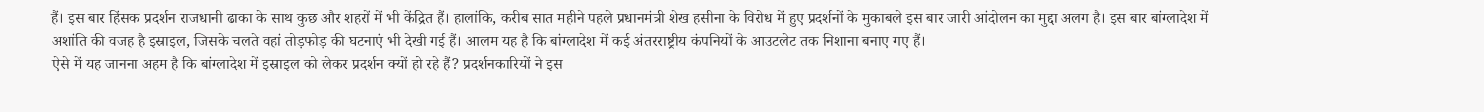हैं। इस बार हिंसक प्रदर्शन राजधानी ढाका के साथ कुछ और शहरों में भी केंद्रित हैं। हालांकि, करीब सात महीने पहले प्रधानमंत्री शेख हसीना के विरोध में हुए प्रदर्शनों के मुकाबले इस बार जारी आंदोलन का मुद्दा अलग है। इस बार बांग्लादेश में अशांति की वजह है इस्राइल, जिसके चलते वहां तोड़फोड़ की घटनाएं भी देखी गई हैं। आलम यह है कि बांग्लादेश में कई अंतरराष्ट्रीय कंपनियों के आउटलेट तक निशाना बनाए गए हैं।
ऐसे में यह जानना अहम है कि बांग्लादेश में इस्राइल को लेकर प्रदर्शन क्यों हो रहे हैं? प्रदर्शनकारियों ने इस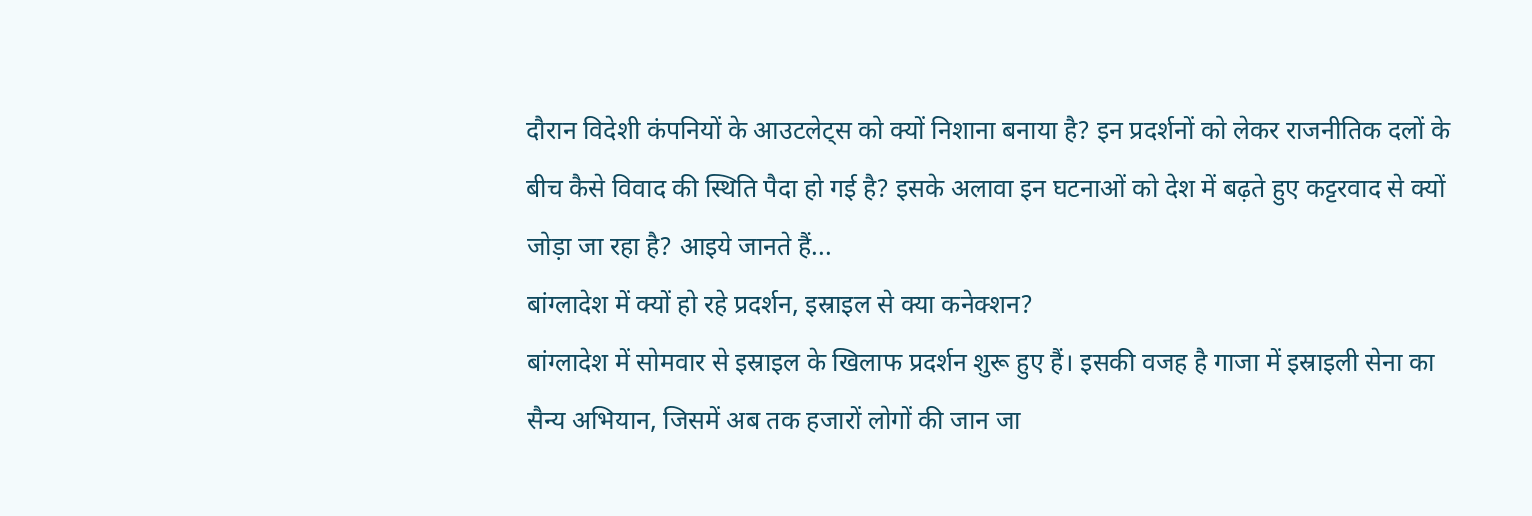दौरान विदेशी कंपनियों के आउटलेट्स को क्यों निशाना बनाया है? इन प्रदर्शनों को लेकर राजनीतिक दलों के बीच कैसे विवाद की स्थिति पैदा हो गई है? इसके अलावा इन घटनाओं को देश में बढ़ते हुए कट्टरवाद से क्यों जोड़ा जा रहा है? आइये जानते हैं...
बांग्लादेश में क्यों हो रहे प्रदर्शन, इस्राइल से क्या कनेक्शन?
बांग्लादेश में सोमवार से इस्राइल के खिलाफ प्रदर्शन शुरू हुए हैं। इसकी वजह है गाजा में इस्राइली सेना का सैन्य अभियान, जिसमें अब तक हजारों लोगों की जान जा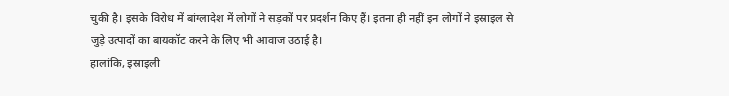चुकी है। इसके विरोध में बांग्लादेश में लोगों ने सड़कों पर प्रदर्शन किए हैं। इतना ही नहीं इन लोगों ने इस्राइल से जुड़े उत्पादों का बायकॉट करने के लिए भी आवाज उठाई है।
हालांकि, इस्राइली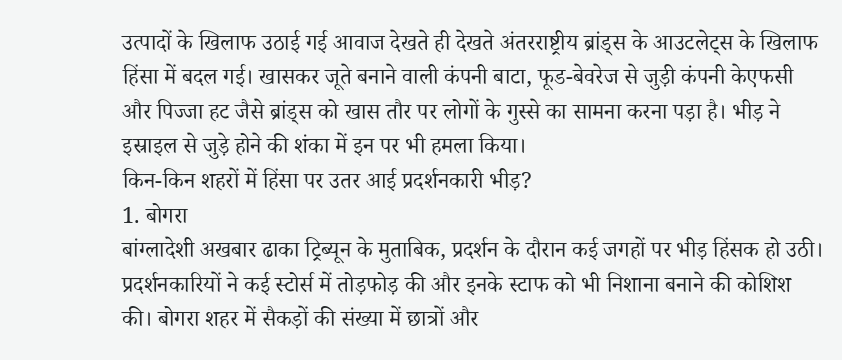उत्पादों के खिलाफ उठाई गई आवाज देखते ही देखते अंतरराष्ट्रीय ब्रांड्स के आउटलेट्स के खिलाफ हिंसा में बदल गई। खासकर जूते बनाने वाली कंपनी बाटा, फूड-बेवरेज से जुड़ी कंपनी केएफसी और पिज्जा हट जैसे ब्रांड्स को खास तौर पर लोगों के गुस्से का सामना करना पड़ा है। भीड़ ने इस्राइल से जुड़े होने की शंका में इन पर भी हमला किया।
किन-किन शहरों में हिंसा पर उतर आई प्रदर्शनकारी भीड़?
1. बोगरा
बांग्लादेशी अखबार ढाका ट्रिब्यून के मुताबिक, प्रदर्शन के दौरान कई जगहों पर भीड़ हिंसक हो उठी। प्रदर्शनकारियों ने कई स्टोर्स में तोड़फोड़ की और इनके स्टाफ को भी निशाना बनाने की कोशिश की। बोगरा शहर में सैकड़ों की संख्या में छात्रों और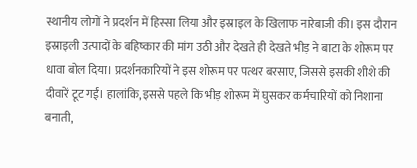स्थानीय लोगों ने प्रदर्शन में हिस्सा लिया और इस्राइल के खिलाफ नारेबाजी की। इस दौरान इस्राइली उत्पादों के बहिष्कार की मांग उठी और देखते ही देखते भीड़ ने बाटा के शोरूम पर धावा बोल दिया। प्रदर्शनकारियों ने इस शोरूम पर पत्थर बरसाए, जिससे इसकी शीशे की दीवारें टूट गईं। हालांकि, इससे पहले कि भीड़ शोरूम में घुसकर कर्मचारियों को निशाना बनाती,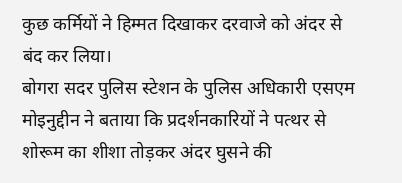कुछ कर्मियों ने हिम्मत दिखाकर दरवाजे को अंदर से बंद कर लिया।
बोगरा सदर पुलिस स्टेशन के पुलिस अधिकारी एसएम मोइनुद्दीन ने बताया कि प्रदर्शनकारियों ने पत्थर से शोरूम का शीशा तोड़कर अंदर घुसने की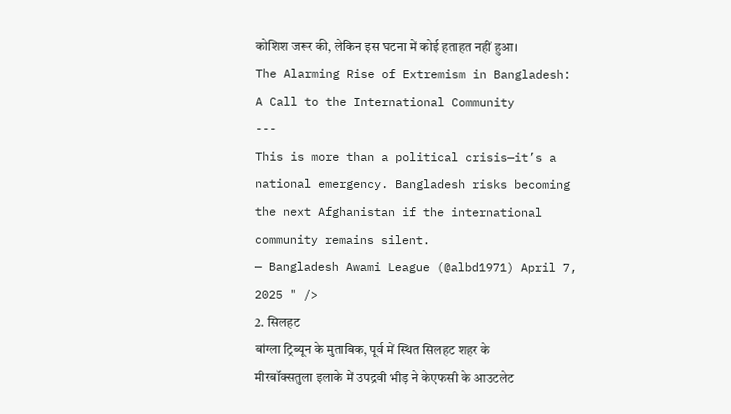कोशिश जरूर की, लेकिन इस घटना में कोई हताहत नहीं हुआ।
The Alarming Rise of Extremism in Bangladesh: A Call to the International Community
---
This is more than a political crisis—it’s a national emergency. Bangladesh risks becoming the next Afghanistan if the international community remains silent.
— Bangladesh Awami League (@albd1971) April 7, 2025 " />
2. सिलहट
बांग्ला ट्रिब्यून के मुताबिक, पूर्व में स्थित सिलहट शहर के मीरबॉक्सतुला इलाके में उपद्रवी भीड़ ने केएफसी के आउटलेट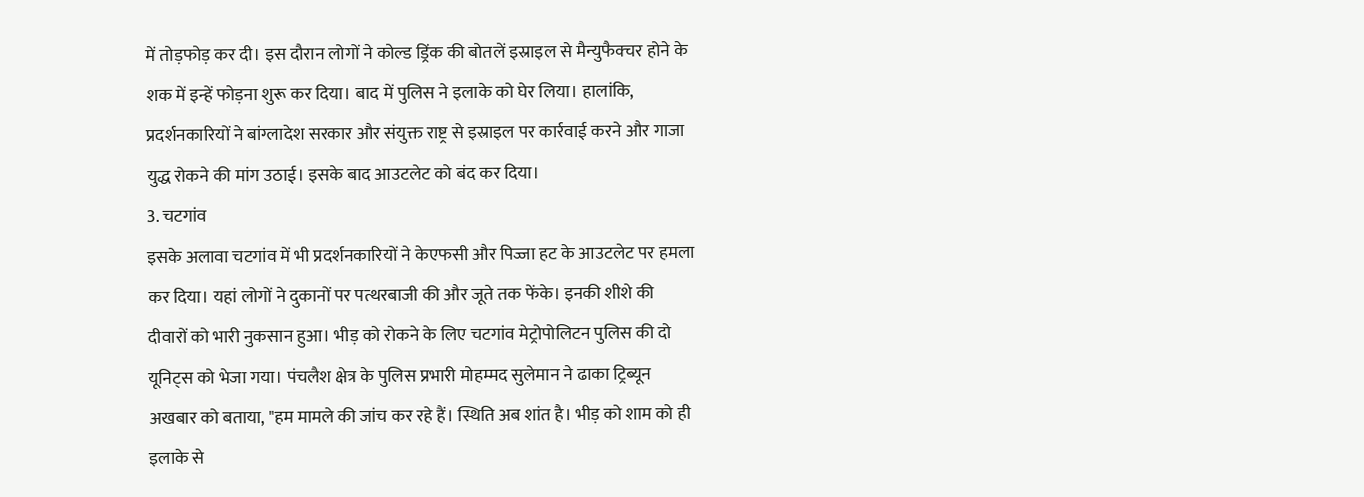में तोड़फोड़ कर दी। इस दौरान लोगों ने कोल्ड ड्रिंक की बोतलें इस्राइल से मैन्युफैक्चर होने के शक में इन्हें फोड़ना शुरू कर दिया। बाद में पुलिस ने इलाके को घेर लिया। हालांकि, प्रदर्शनकारियों ने बांग्लादेश सरकार और संयुक्त राष्ट्र से इस्राइल पर कार्रवाई करने और गाजा युद्ध रोकने की मांग उठाई। इसके बाद आउटलेट को बंद कर दिया।
3. चटगांव
इसके अलावा चटगांव में भी प्रदर्शनकारियों ने केएफसी और पिज्जा हट के आउटलेट पर हमला कर दिया। यहां लोगों ने दुकानों पर पत्थरबाजी की और जूते तक फेंके। इनकी शीशे की दीवारों को भारी नुकसान हुआ। भीड़ को रोकने के लिए चटगांव मेट्रोपोलिटन पुलिस की दो यूनिट्स को भेजा गया। पंचलैश क्षेत्र के पुलिस प्रभारी मोहम्मद सुलेमान ने ढाका ट्रिब्यून अखबार को बताया, "हम मामले की जांच कर रहे हैं। स्थिति अब शांत है। भीड़ को शाम को ही इलाके से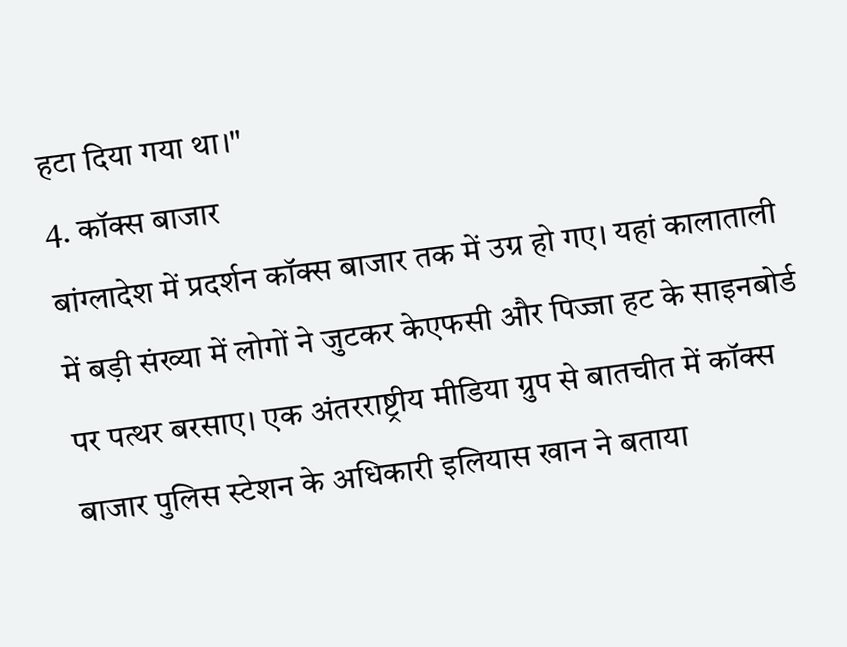हटा दिया गया था।"
4. कॉक्स बाजार
बांग्लादेश में प्रदर्शन कॉक्स बाजार तक में उग्र हो गए। यहां कालाताली में बड़ी संख्या में लोगों ने जुटकर केएफसी और पिज्जा हट के साइनबोर्ड पर पत्थर बरसाए। एक अंतरराष्ट्रीय मीडिया ग्रुप से बातचीत में कॉक्स बाजार पुलिस स्टेशन के अधिकारी इलियास खान ने बताया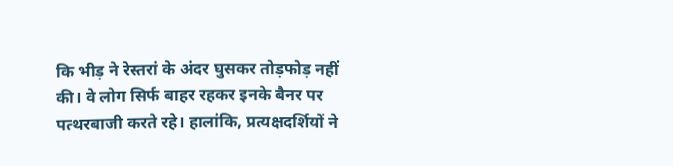कि भीड़ ने रेस्तरां के अंदर घुसकर तोड़फोड़ नहीं की। वे लोग सिर्फ बाहर रहकर इनके बैनर पर पत्थरबाजी करते रहे। हालांकि, प्रत्यक्षदर्शियों ने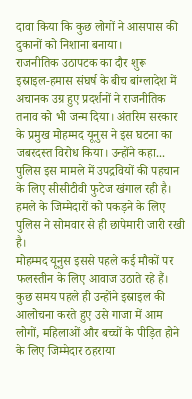दावा किया कि कुछ लोगों ने आसपास की दुकानों को निशाना बनाया।
राजनीतिक उठापटक का दौर शुरू
इस्राइल-हमास संघर्ष के बीच बांग्लादेश में अचानक उग्र हुए प्रदर्शनों ने राजनीतिक तनाव को भी जन्म दिया। अंतरिम सरकार के प्रमुख मोहम्मद यूनुस ने इस घटना का जबरदस्त विरोध किया। उन्होंने कहा...
पुलिस इस मामले में उपद्रवियों की पहचान के लिए सीसीटीवी फुटेज खंगाल रही है। हमले के जिम्मेदारों को पकड़ने के लिए पुलिस ने सोमवार से ही छापेमारी जारी रखी है।
मोहम्मद यूनुस इससे पहले कई मौकों पर फलस्तीन के लिए आवाज उठाते रहे हैं। कुछ समय पहले ही उन्होंने इस्राइल की आलोचना करते हुए उसे गाजा में आम लोगों, महिलाओं और बच्चों के पीड़ित होने के लिए जिम्मेदार ठहराया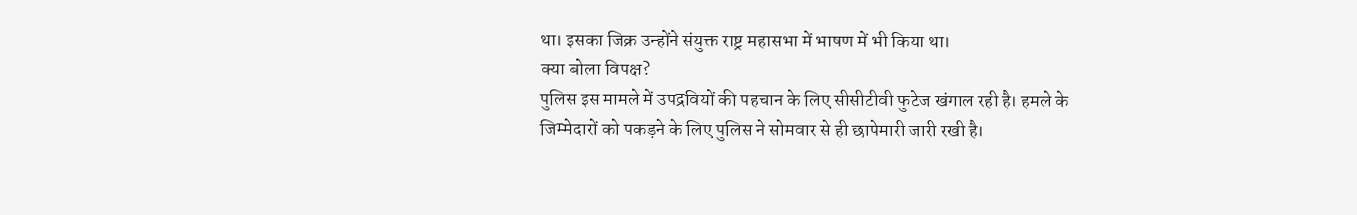था। इसका जिक्र उन्होंने संयुक्त राष्ट्र महासभा में भाषण में भी किया था।
क्या बोला विपक्ष?
पुलिस इस मामले में उपद्रवियों की पहचान के लिए सीसीटीवी फुटेज खंगाल रही है। हमले के जिम्मेदारों को पकड़ने के लिए पुलिस ने सोमवार से ही छापेमारी जारी रखी है।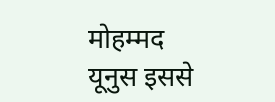मोहम्मद यूनुस इससे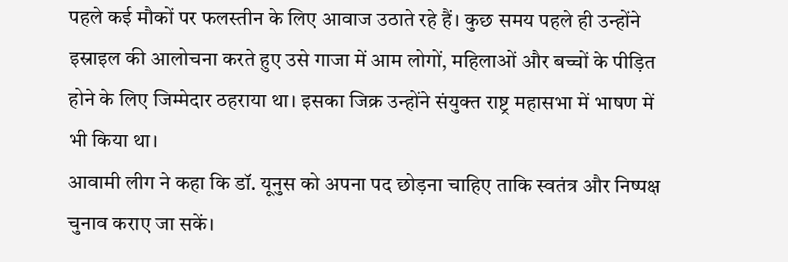पहले कई मौकों पर फलस्तीन के लिए आवाज उठाते रहे हैं। कुछ समय पहले ही उन्होंने इस्राइल की आलोचना करते हुए उसे गाजा में आम लोगों, महिलाओं और बच्चों के पीड़ित होने के लिए जिम्मेदार ठहराया था। इसका जिक्र उन्होंने संयुक्त राष्ट्र महासभा में भाषण में भी किया था।
आवामी लीग ने कहा कि डॉ. यूनुस को अपना पद छोड़ना चाहिए ताकि स्वतंत्र और निष्पक्ष चुनाव कराए जा सकें।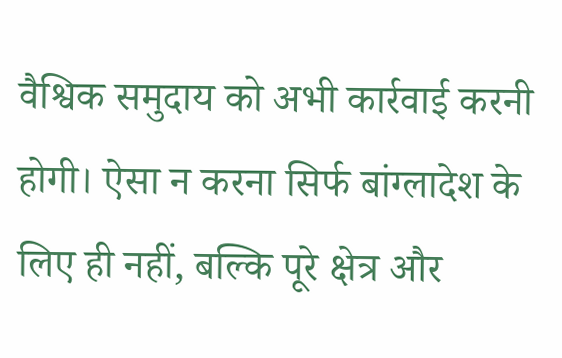वैश्विक समुदाय को अभी कार्रवाई करनी होगी। ऐसा न करना सिर्फ बांग्लादेश के लिए ही नहीं, बल्कि पूरे क्षेत्र और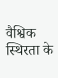वैश्विक स्थिरता के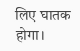लिए घातक होगा।